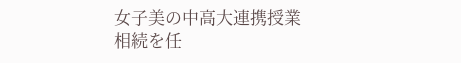女子美の中高大連携授業
相続を任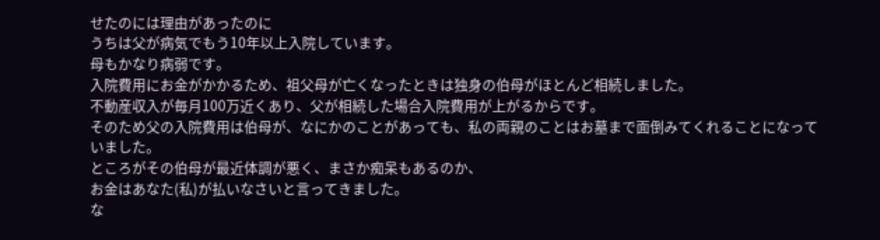せたのには理由があったのに
うちは父が病気でもう10年以上入院しています。
母もかなり病弱です。
入院費用にお金がかかるため、祖父母が亡くなったときは独身の伯母がほとんど相続しました。
不動産収入が毎月100万近くあり、父が相続した場合入院費用が上がるからです。
そのため父の入院費用は伯母が、なにかのことがあっても、私の両親のことはお墓まで面倒みてくれることになっていました。
ところがその伯母が最近体調が悪く、まさか痴呆もあるのか、
お金はあなた(私)が払いなさいと言ってきました。
な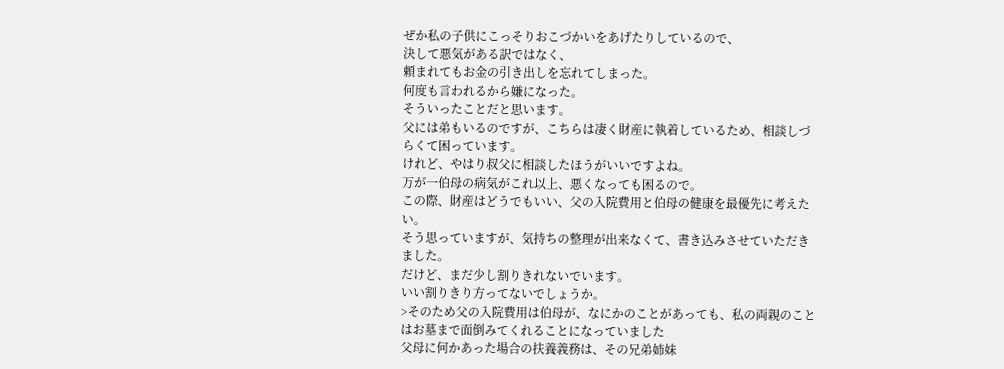ぜか私の子供にこっそりおこづかいをあげたりしているので、
決して悪気がある訳ではなく、
頼まれてもお金の引き出しを忘れてしまった。
何度も言われるから嫌になった。
そういったことだと思います。
父には弟もいるのですが、こちらは凄く財産に執着しているため、相談しづらくて困っています。
けれど、やはり叔父に相談したほうがいいですよね。
万が一伯母の病気がこれ以上、悪くなっても困るので。
この際、財産はどうでもいい、父の入院費用と伯母の健康を最優先に考えたい。
そう思っていますが、気持ちの整理が出来なくて、書き込みさせていただきました。
だけど、まだ少し割りきれないでいます。
いい割りきり方ってないでしょうか。
>そのため父の入院費用は伯母が、なにかのことがあっても、私の両親のことはお墓まで面倒みてくれることになっていました
父母に何かあった場合の扶養義務は、その兄弟姉妹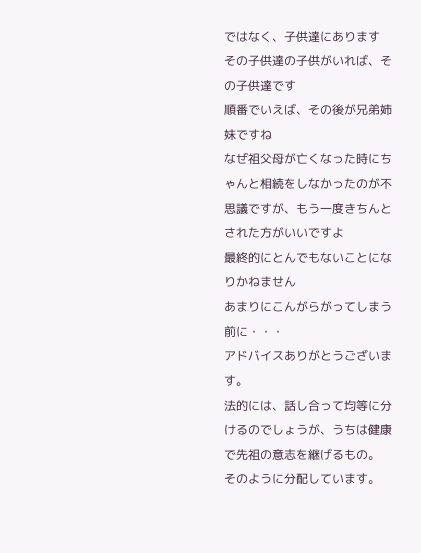ではなく、子供達にあります
その子供達の子供がいれば、その子供達です
順番でいえば、その後が兄弟姉妹ですね
なぜ祖父母が亡くなった時にちゃんと相続をしなかったのが不思議ですが、もう一度きちんとされた方がいいですよ
最終的にとんでもないことになりかねません
あまりにこんがらがってしまう前に・・・
アドバイスありがとうございます。
法的には、話し合って均等に分けるのでしょうが、うちは健康で先祖の意志を継げるもの。
そのように分配しています。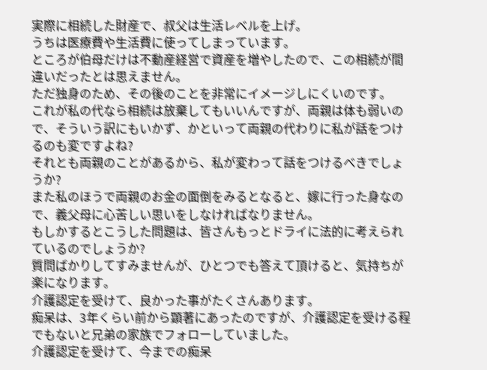実際に相続した財産で、叔父は生活レベルを上げ。
うちは医療費や生活費に使ってしまっています。
ところが伯母だけは不動産経営で資産を増やしたので、この相続が間違いだったとは思えません。
ただ独身のため、その後のことを非常にイメージしにくいのです。
これが私の代なら相続は放棄してもいいんですが、両親は体も弱いので、そういう訳にもいかず、かといって両親の代わりに私が話をつけるのも変ですよね?
それとも両親のことがあるから、私が変わって話をつけるべきでしょうか?
また私のほうで両親のお金の面倒をみるとなると、嫁に行った身なので、義父母に心苦しい思いをしなければなりません。
もしかするとこうした問題は、皆さんもっとドライに法的に考えられているのでしょうか?
質問ばかりしてすみませんが、ひとつでも答えて頂けると、気持ちが楽になります。
介護認定を受けて、良かった事がたくさんあります。
痴呆は、3年くらい前から顕著にあったのですが、介護認定を受ける程でもないと兄弟の家族でフォローしていました。
介護認定を受けて、今までの痴呆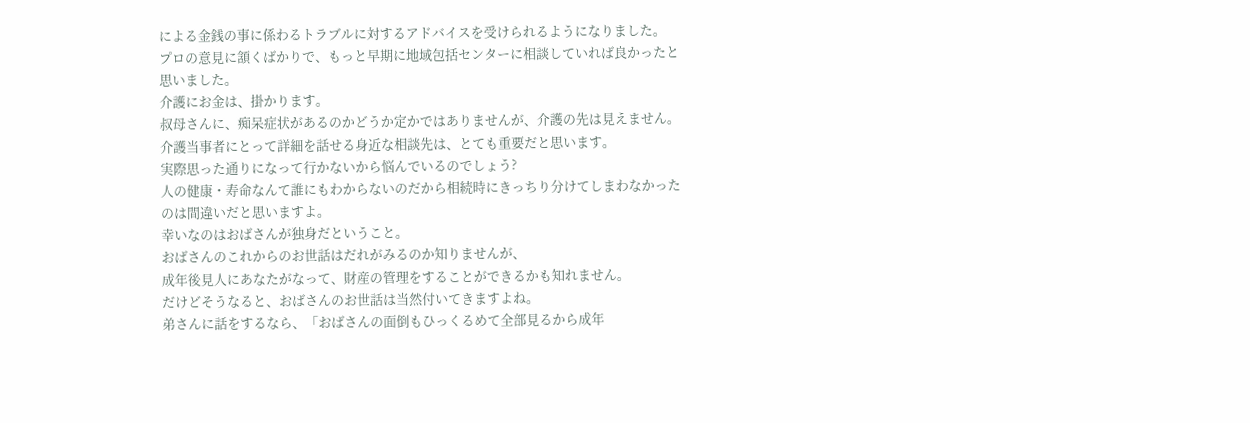による金銭の事に係わるトラブルに対するアドバイスを受けられるようになりました。
プロの意見に頷くばかりで、もっと早期に地域包括センターに相談していれば良かったと思いました。
介護にお金は、掛かります。
叔母さんに、痴呆症状があるのかどうか定かではありませんが、介護の先は見えません。
介護当事者にとって詳細を話せる身近な相談先は、とても重要だと思います。
実際思った通りになって行かないから悩んでいるのでしょう?
人の健康・寿命なんて誰にもわからないのだから相続時にきっちり分けてしまわなかったのは間違いだと思いますよ。
幸いなのはおばさんが独身だということ。
おばさんのこれからのお世話はだれがみるのか知りませんが、
成年後見人にあなたがなって、財産の管理をすることができるかも知れません。
だけどそうなると、おばさんのお世話は当然付いてきますよね。
弟さんに話をするなら、「おばさんの面倒もひっくるめて全部見るから成年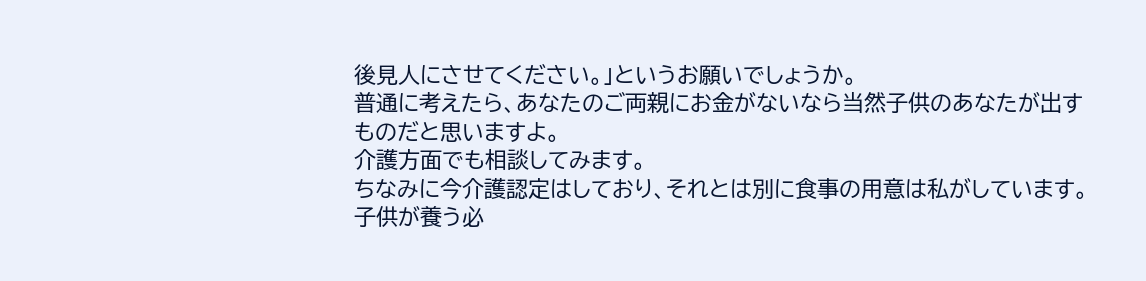後見人にさせてください。」というお願いでしょうか。
普通に考えたら、あなたのご両親にお金がないなら当然子供のあなたが出すものだと思いますよ。
介護方面でも相談してみます。
ちなみに今介護認定はしており、それとは別に食事の用意は私がしています。
子供が養う必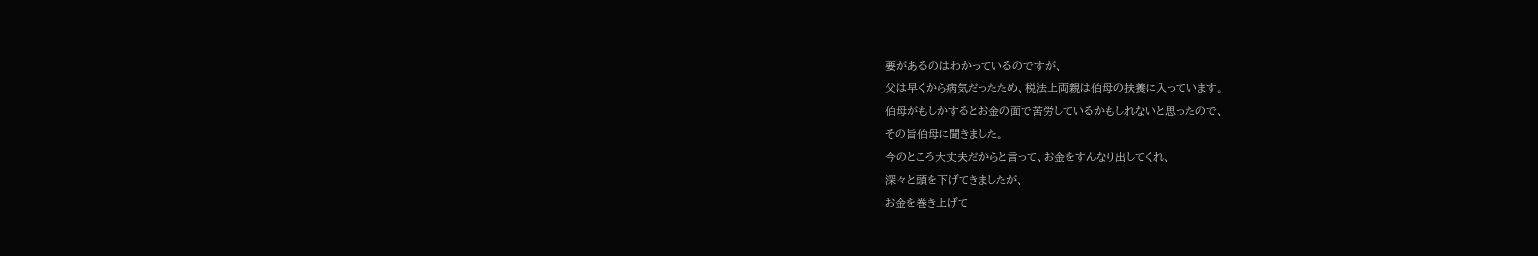要があるのはわかっているのですが、
父は早くから病気だったため、税法上両親は伯母の扶養に入っています。
伯母がもしかするとお金の面で苦労しているかもしれないと思ったので、
その旨伯母に聞きました。
今のところ大丈夫だからと言って、お金をすんなり出してくれ、
深々と頭を下げてきましたが、
お金を巻き上げて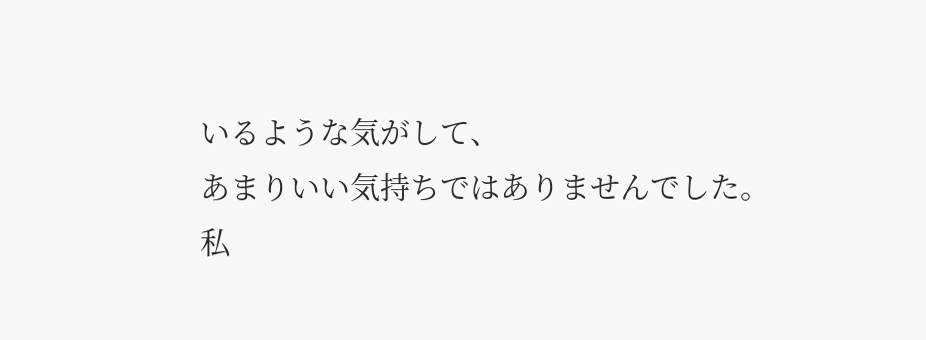いるような気がして、
あまりいい気持ちではありませんでした。
私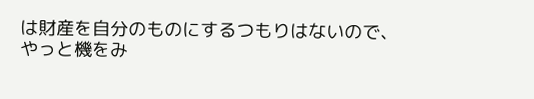は財産を自分のものにするつもりはないので、
やっと機をみ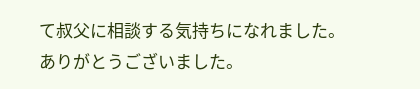て叔父に相談する気持ちになれました。
ありがとうございました。